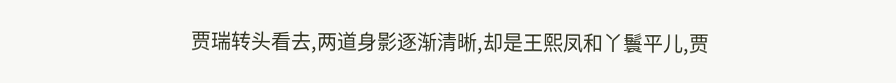贾瑞转头看去,两道身影逐渐清晰,却是王熙凤和丫鬟平儿,贾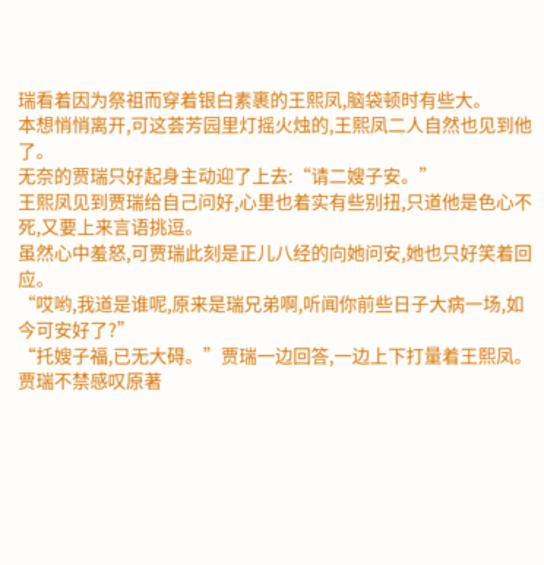瑞看着因为祭祖而穿着银白素裹的王熙凤,脑袋顿时有些大。
本想悄悄离开,可这荟芳园里灯摇火烛的,王熙凤二人自然也见到他了。
无奈的贾瑞只好起身主动迎了上去:“请二嫂子安。”
王熙凤见到贾瑞给自己问好,心里也着实有些别扭,只道他是色心不死,又要上来言语挑逗。
虽然心中羞怒,可贾瑞此刻是正儿八经的向她问安,她也只好笑着回应。
“哎哟,我道是谁呢,原来是瑞兄弟啊,听闻你前些日子大病一场,如今可安好了?”
“托嫂子福,已无大碍。”贾瑞一边回答,一边上下打量着王熙凤。
贾瑞不禁感叹原著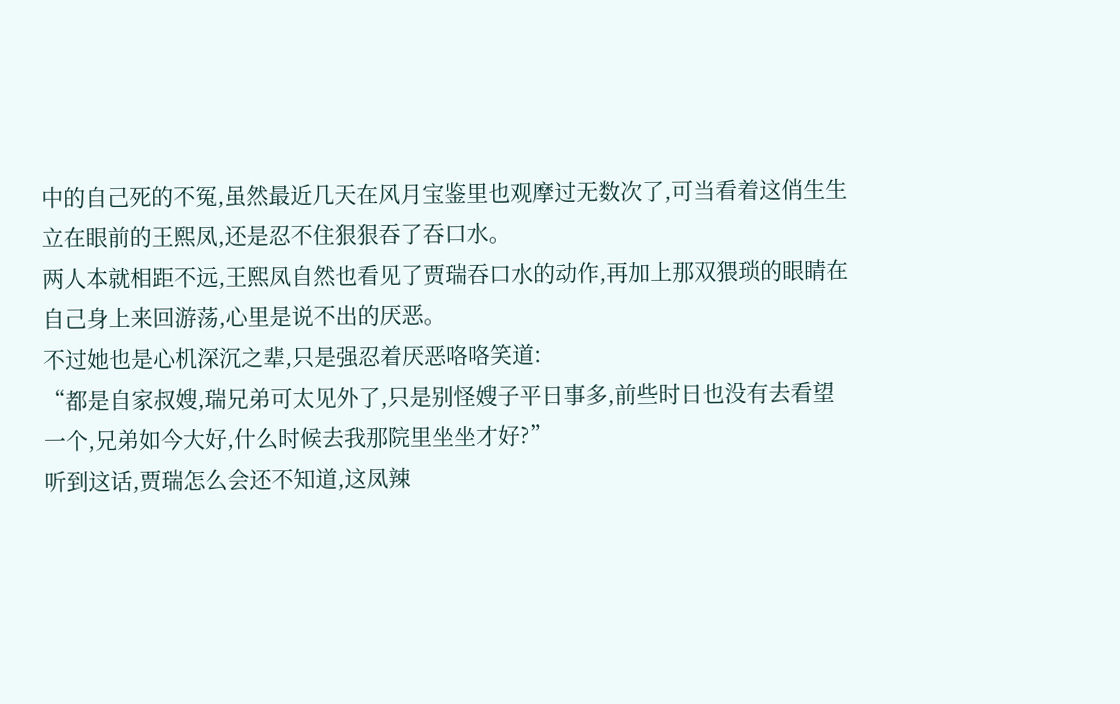中的自己死的不冤,虽然最近几天在风月宝鉴里也观摩过无数次了,可当看着这俏生生立在眼前的王熙凤,还是忍不住狠狠吞了吞口水。
两人本就相距不远,王熙凤自然也看见了贾瑞吞口水的动作,再加上那双猥琐的眼睛在自己身上来回游荡,心里是说不出的厌恶。
不过她也是心机深沉之辈,只是强忍着厌恶咯咯笑道:
“都是自家叔嫂,瑞兄弟可太见外了,只是别怪嫂子平日事多,前些时日也没有去看望一个,兄弟如今大好,什么时候去我那院里坐坐才好?”
听到这话,贾瑞怎么会还不知道,这凤辣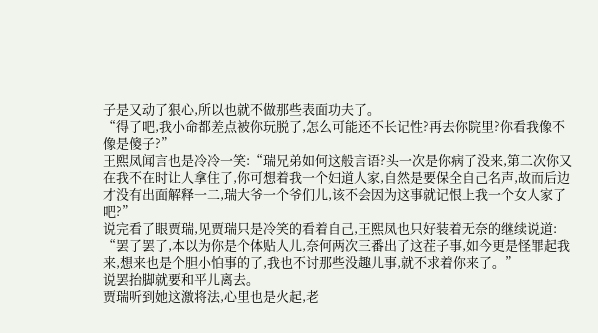子是又动了狠心,所以也就不做那些表面功夫了。
“得了吧,我小命都差点被你玩脱了,怎么可能还不长记性?再去你院里?你看我像不像是傻子?”
王熙凤闻言也是冷冷一笑:“瑞兄弟如何这般言语?头一次是你病了没来,第二次你又在我不在时让人拿住了,你可想着我一个妇道人家,自然是要保全自己名声,故而后边才没有出面解释一二,瑞大爷一个爷们儿,该不会因为这事就记恨上我一个女人家了吧?”
说完看了眼贾瑞,见贾瑞只是冷笑的看着自己,王熙凤也只好装着无奈的继续说道:
“罢了罢了,本以为你是个体贴人儿,奈何两次三番出了这茬子事,如今更是怪罪起我来,想来也是个胆小怕事的了,我也不讨那些没趣儿事,就不求着你来了。”
说罢抬脚就要和平儿离去。
贾瑞听到她这激将法,心里也是火起,老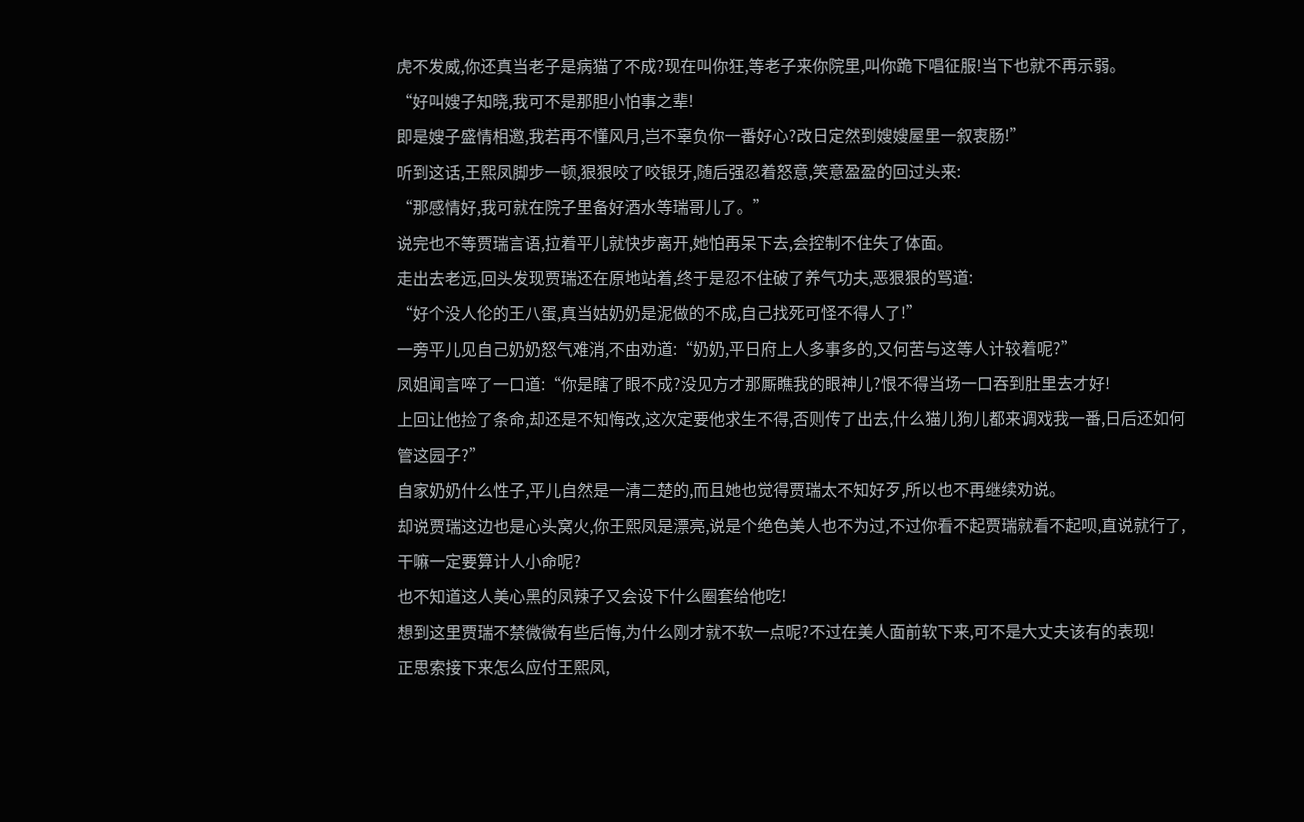虎不发威,你还真当老子是病猫了不成?现在叫你狂,等老子来你院里,叫你跪下唱征服!当下也就不再示弱。
“好叫嫂子知晓,我可不是那胆小怕事之辈!
即是嫂子盛情相邀,我若再不懂风月,岂不辜负你一番好心?改日定然到嫂嫂屋里一叙衷肠!”
听到这话,王熙凤脚步一顿,狠狠咬了咬银牙,随后强忍着怒意,笑意盈盈的回过头来:
“那感情好,我可就在院子里备好酒水等瑞哥儿了。”
说完也不等贾瑞言语,拉着平儿就快步离开,她怕再呆下去,会控制不住失了体面。
走出去老远,回头发现贾瑞还在原地站着,终于是忍不住破了养气功夫,恶狠狠的骂道:
“好个没人伦的王八蛋,真当姑奶奶是泥做的不成,自己找死可怪不得人了!”
一旁平儿见自己奶奶怒气难消,不由劝道:“奶奶,平日府上人多事多的,又何苦与这等人计较着呢?”
凤姐闻言啐了一口道:“你是瞎了眼不成?没见方才那厮瞧我的眼神儿?恨不得当场一口吞到肚里去才好!
上回让他捡了条命,却还是不知悔改,这次定要他求生不得,否则传了出去,什么猫儿狗儿都来调戏我一番,日后还如何管这园子?”
自家奶奶什么性子,平儿自然是一清二楚的,而且她也觉得贾瑞太不知好歹,所以也不再继续劝说。
却说贾瑞这边也是心头窝火,你王熙凤是漂亮,说是个绝色美人也不为过,不过你看不起贾瑞就看不起呗,直说就行了,干嘛一定要算计人小命呢?
也不知道这人美心黑的凤辣子又会设下什么圈套给他吃!
想到这里贾瑞不禁微微有些后悔,为什么刚才就不软一点呢?不过在美人面前软下来,可不是大丈夫该有的表现!
正思索接下来怎么应付王熙凤,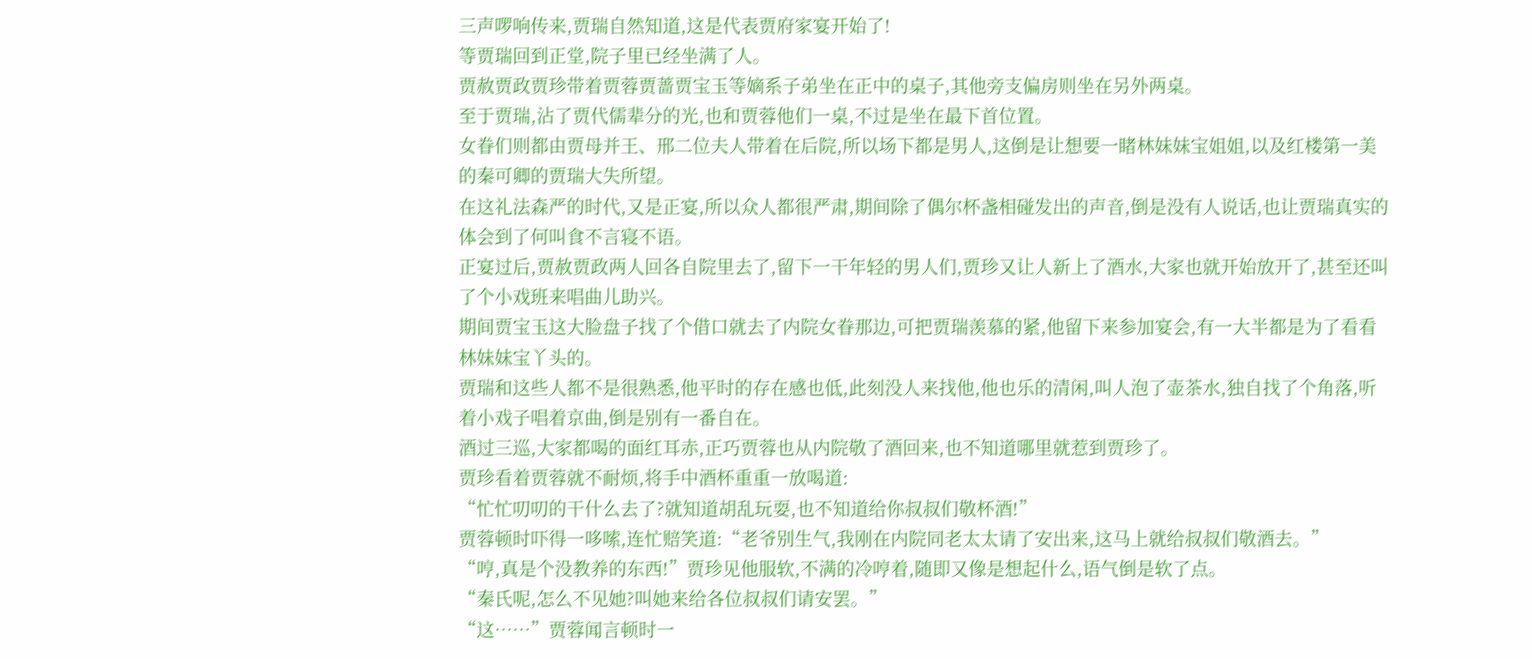三声啰响传来,贾瑞自然知道,这是代表贾府家宴开始了!
等贾瑞回到正堂,院子里已经坐满了人。
贾赦贾政贾珍带着贾蓉贾蔷贾宝玉等嫡系子弟坐在正中的桌子,其他旁支偏房则坐在另外两桌。
至于贾瑞,沾了贾代儒辈分的光,也和贾蓉他们一桌,不过是坐在最下首位置。
女眷们则都由贾母并王、邢二位夫人带着在后院,所以场下都是男人,这倒是让想要一睹林妹妹宝姐姐,以及红楼第一美的秦可卿的贾瑞大失所望。
在这礼法森严的时代,又是正宴,所以众人都很严肃,期间除了偶尔杯盏相碰发出的声音,倒是没有人说话,也让贾瑞真实的体会到了何叫食不言寝不语。
正宴过后,贾赦贾政两人回各自院里去了,留下一干年轻的男人们,贾珍又让人新上了酒水,大家也就开始放开了,甚至还叫了个小戏班来唱曲儿助兴。
期间贾宝玉这大脸盘子找了个借口就去了内院女眷那边,可把贾瑞羡慕的紧,他留下来参加宴会,有一大半都是为了看看林妹妹宝丫头的。
贾瑞和这些人都不是很熟悉,他平时的存在感也低,此刻没人来找他,他也乐的清闲,叫人泡了壶茶水,独自找了个角落,听着小戏子唱着京曲,倒是别有一番自在。
酒过三巡,大家都喝的面红耳赤,正巧贾蓉也从内院敬了酒回来,也不知道哪里就惹到贾珍了。
贾珍看着贾蓉就不耐烦,将手中酒杯重重一放喝道:
“忙忙叨叨的干什么去了?就知道胡乱玩耍,也不知道给你叔叔们敬杯酒!”
贾蓉顿时吓得一哆嗦,连忙赔笑道:“老爷别生气,我刚在内院同老太太请了安出来,这马上就给叔叔们敬酒去。”
“哼,真是个没教养的东西!”贾珍见他服软,不满的冷哼着,随即又像是想起什么,语气倒是软了点。
“秦氏呢,怎么不见她?叫她来给各位叔叔们请安罢。”
“这……”贾蓉闻言顿时一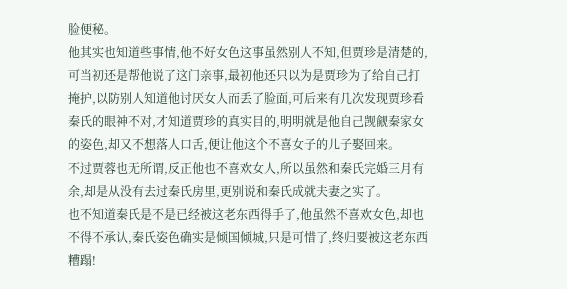脸便秘。
他其实也知道些事情,他不好女色这事虽然别人不知,但贾珍是清楚的,可当初还是帮他说了这门亲事,最初他还只以为是贾珍为了给自己打掩护,以防别人知道他讨厌女人而丢了脸面,可后来有几次发现贾珍看秦氏的眼神不对,才知道贾珍的真实目的,明明就是他自己觊觎秦家女的姿色,却又不想落人口舌,便让他这个不喜女子的儿子娶回来。
不过贾蓉也无所谓,反正他也不喜欢女人,所以虽然和秦氏完婚三月有余,却是从没有去过秦氏房里,更别说和秦氏成就夫妻之实了。
也不知道秦氏是不是已经被这老东西得手了,他虽然不喜欢女色,却也不得不承认,秦氏姿色确实是倾国倾城,只是可惜了,终归要被这老东西糟蹋!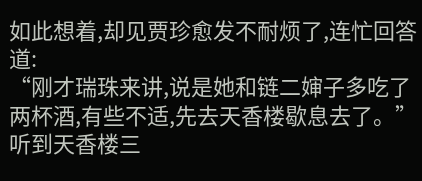如此想着,却见贾珍愈发不耐烦了,连忙回答道:
“刚才瑞珠来讲,说是她和链二婶子多吃了两杯酒,有些不适,先去天香楼歇息去了。”
听到天香楼三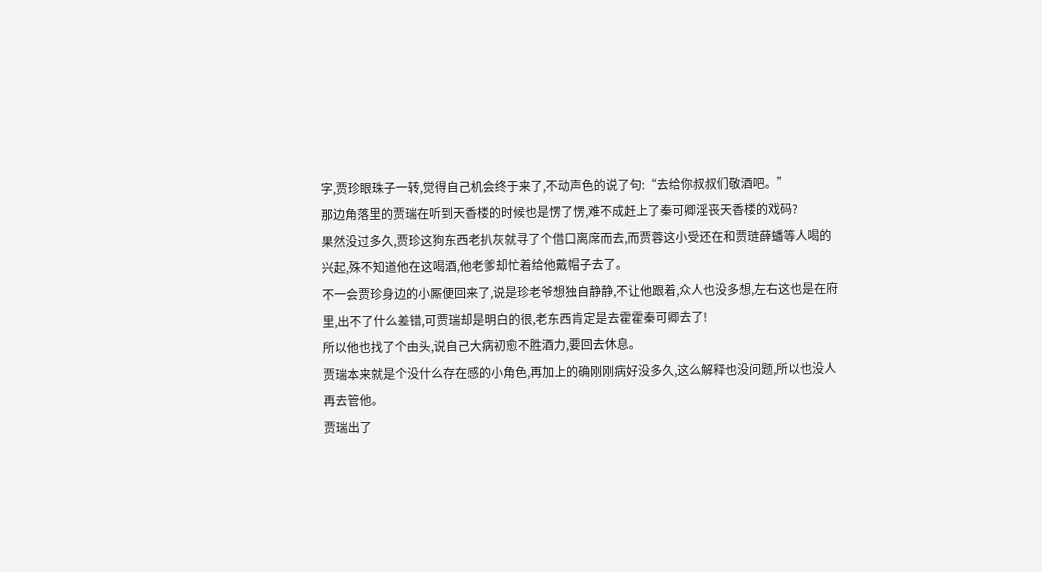字,贾珍眼珠子一转,觉得自己机会终于来了,不动声色的说了句:“去给你叔叔们敬酒吧。”
那边角落里的贾瑞在听到天香楼的时候也是愣了愣,难不成赶上了秦可卿淫丧天香楼的戏码?
果然没过多久,贾珍这狗东西老扒灰就寻了个借口离席而去,而贾蓉这小受还在和贾琏薛蟠等人喝的兴起,殊不知道他在这喝酒,他老爹却忙着给他戴帽子去了。
不一会贾珍身边的小厮便回来了,说是珍老爷想独自静静,不让他跟着,众人也没多想,左右这也是在府里,出不了什么差错,可贾瑞却是明白的很,老东西肯定是去霍霍秦可卿去了!
所以他也找了个由头,说自己大病初愈不胜酒力,要回去休息。
贾瑞本来就是个没什么存在感的小角色,再加上的确刚刚病好没多久,这么解释也没问题,所以也没人再去管他。
贾瑞出了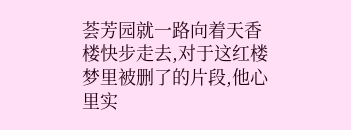荟芳园就一路向着天香楼快步走去,对于这红楼梦里被删了的片段,他心里实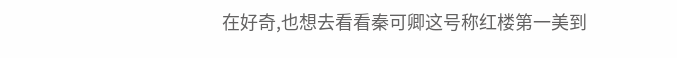在好奇,也想去看看秦可卿这号称红楼第一美到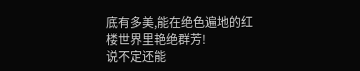底有多美,能在绝色遍地的红楼世界里艳绝群芳!
说不定还能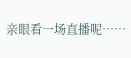亲眼看一场直播呢……